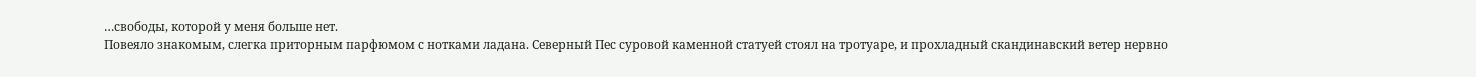…свободы, которой у меня больше нет.
Повеяло знакомым, слегка приторным парфюмом с нотками ладана. Северный Пес суровой каменной статуей стоял на тротуаре, и прохладный скандинавский ветер нервно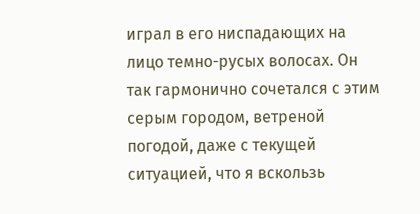играл в его ниспадающих на лицо темно-русых волосах. Он так гармонично сочетался с этим серым городом, ветреной погодой, даже с текущей ситуацией, что я вскользь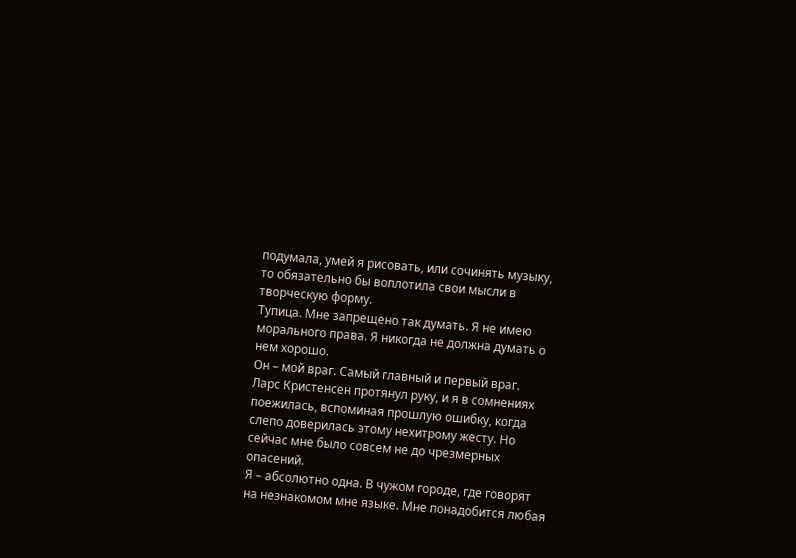подумала, умей я рисовать, или сочинять музыку, то обязательно бы воплотила свои мысли в творческую форму.
Тупица. Мне запрещено так думать. Я не имею морального права. Я никогда не должна думать о нем хорошо.
Он – мой враг. Самый главный и первый враг.
Ларс Кристенсен протянул руку, и я в сомнениях поежилась, вспоминая прошлую ошибку, когда слепо доверилась этому нехитрому жесту. Но сейчас мне было совсем не до чрезмерных опасений.
Я – абсолютно одна. В чужом городе, где говорят на незнакомом мне языке. Мне понадобится любая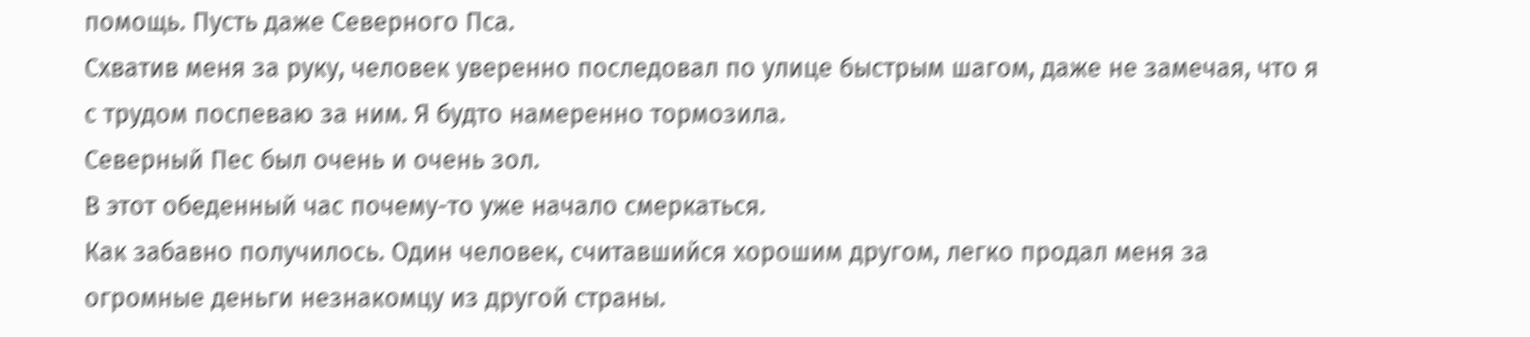помощь. Пусть даже Северного Пса.
Схватив меня за руку, человек уверенно последовал по улице быстрым шагом, даже не замечая, что я с трудом поспеваю за ним. Я будто намеренно тормозила.
Северный Пес был очень и очень зол.
В этот обеденный час почему-то уже начало смеркаться.
Как забавно получилось. Один человек, считавшийся хорошим другом, легко продал меня за огромные деньги незнакомцу из другой страны.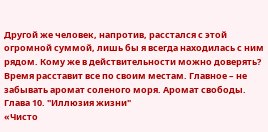Другой же человек, напротив, расстался с этой огромной суммой, лишь бы я всегда находилась с ним рядом. Кому же в действительности можно доверять?
Время расставит все по своим местам. Главное – не забывать аромат соленого моря. Аромат свободы.
Глава 10. "Иллюзия жизни"
«Чисто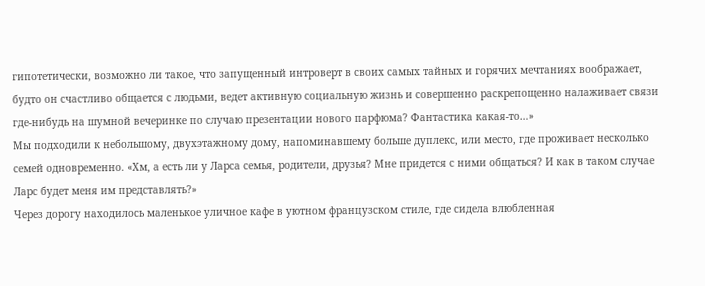гипотетически, возможно ли такое, что запущенный интроверт в своих самых тайных и горячих мечтаниях воображает, будто он счастливо общается с людьми, ведет активную социальную жизнь и совершенно раскрепощенно налаживает связи где-нибудь на шумной вечеринке по случаю презентации нового парфюма? Фантастика какая-то…»
Мы подходили к небольшому, двухэтажному дому, напоминавшему больше дуплекс, или место, где проживает несколько семей одновременно. «Хм, а есть ли у Ларса семья, родители, друзья? Мне придется с ними общаться? И как в таком случае Ларс будет меня им представлять?»
Через дорогу находилось маленькое уличное кафе в уютном французском стиле, где сидела влюбленная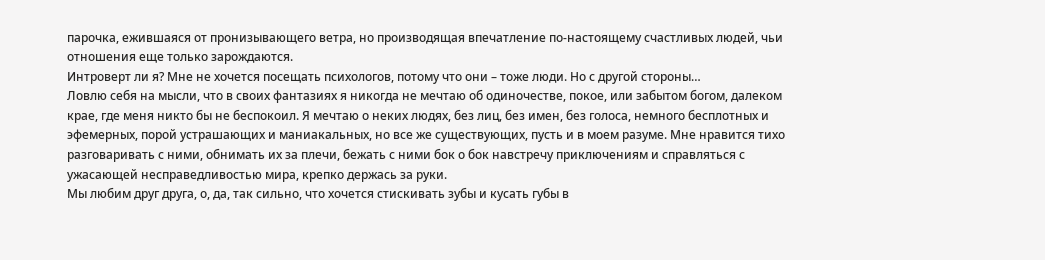парочка, ежившаяся от пронизывающего ветра, но производящая впечатление по-настоящему счастливых людей, чьи отношения еще только зарождаются.
Интроверт ли я? Мне не хочется посещать психологов, потому что они – тоже люди. Но с другой стороны…
Ловлю себя на мысли, что в своих фантазиях я никогда не мечтаю об одиночестве, покое, или забытом богом, далеком крае, где меня никто бы не беспокоил. Я мечтаю о неких людях, без лиц, без имен, без голоса, немного бесплотных и эфемерных, порой устрашающих и маниакальных, но все же существующих, пусть и в моем разуме. Мне нравится тихо разговаривать с ними, обнимать их за плечи, бежать с ними бок о бок навстречу приключениям и справляться с ужасающей несправедливостью мира, крепко держась за руки.
Мы любим друг друга, о, да, так сильно, что хочется стискивать зубы и кусать губы в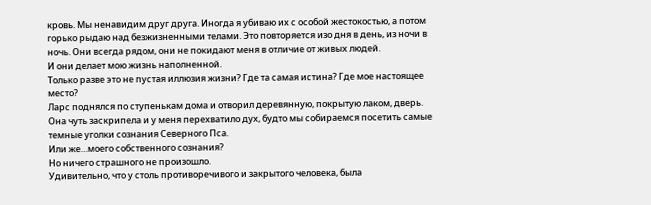кровь. Мы ненавидим друг друга. Иногда я убиваю их с особой жестокостью, а потом горько рыдаю над безжизненными телами. Это повторяется изо дня в день, из ночи в ночь. Они всегда рядом, они не покидают меня в отличие от живых людей.
И они делает мою жизнь наполненной.
Только разве это не пустая иллюзия жизни? Где та самая истина? Где мое настоящее место?
Ларс поднялся по ступенькам дома и отворил деревянную, покрытую лаком, дверь. Она чуть заскрипела и у меня перехватило дух, будто мы собираемся посетить самые темные уголки сознания Северного Пса.
Или же…моего собственного сознания?
Но ничего страшного не произошло.
Удивительно, что у столь противоречивого и закрытого человека, была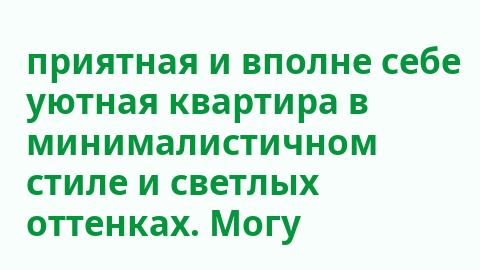приятная и вполне себе уютная квартира в минималистичном стиле и светлых оттенках. Могу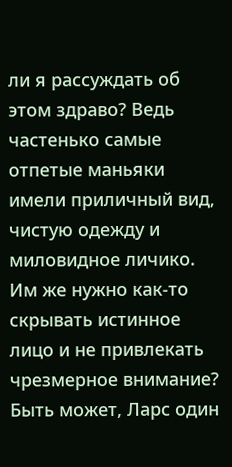ли я рассуждать об этом здраво? Ведь частенько самые отпетые маньяки имели приличный вид, чистую одежду и миловидное личико. Им же нужно как-то скрывать истинное лицо и не привлекать чрезмерное внимание? Быть может, Ларс один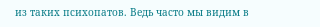из таких психопатов. Ведь часто мы видим в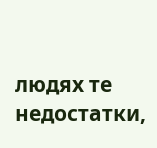людях те недостатки,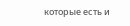которые есть и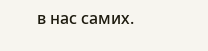в нас самих.